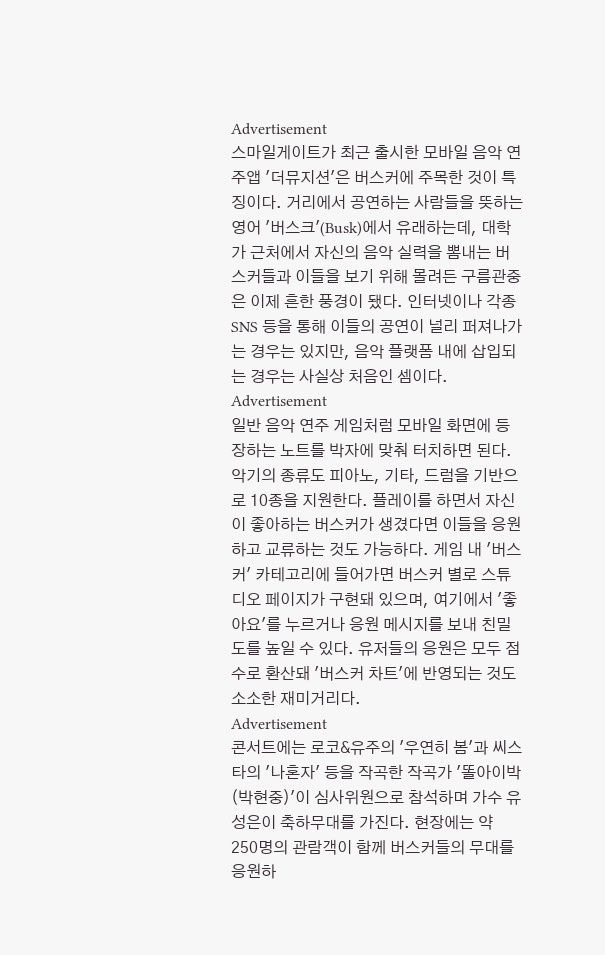Advertisement
스마일게이트가 최근 출시한 모바일 음악 연주앱 '더뮤지션'은 버스커에 주목한 것이 특징이다. 거리에서 공연하는 사람들을 뜻하는 영어 '버스크'(Busk)에서 유래하는데, 대학가 근처에서 자신의 음악 실력을 뽐내는 버스커들과 이들을 보기 위해 몰려든 구름관중은 이제 흔한 풍경이 됐다. 인터넷이나 각종 SNS 등을 통해 이들의 공연이 널리 퍼져나가는 경우는 있지만, 음악 플랫폼 내에 삽입되는 경우는 사실상 처음인 셈이다.
Advertisement
일반 음악 연주 게임처럼 모바일 화면에 등장하는 노트를 박자에 맞춰 터치하면 된다. 악기의 종류도 피아노, 기타, 드럼을 기반으로 10종을 지원한다. 플레이를 하면서 자신이 좋아하는 버스커가 생겼다면 이들을 응원하고 교류하는 것도 가능하다. 게임 내 '버스커' 카테고리에 들어가면 버스커 별로 스튜디오 페이지가 구현돼 있으며, 여기에서 '좋아요'를 누르거나 응원 메시지를 보내 친밀도를 높일 수 있다. 유저들의 응원은 모두 점수로 환산돼 '버스커 차트'에 반영되는 것도 소소한 재미거리다.
Advertisement
콘서트에는 로코&유주의 '우연히 봄'과 씨스타의 '나혼자' 등을 작곡한 작곡가 '똘아이박(박현중)'이 심사위원으로 참석하며 가수 유성은이 축하무대를 가진다. 현장에는 약 250명의 관람객이 함께 버스커들의 무대를 응원하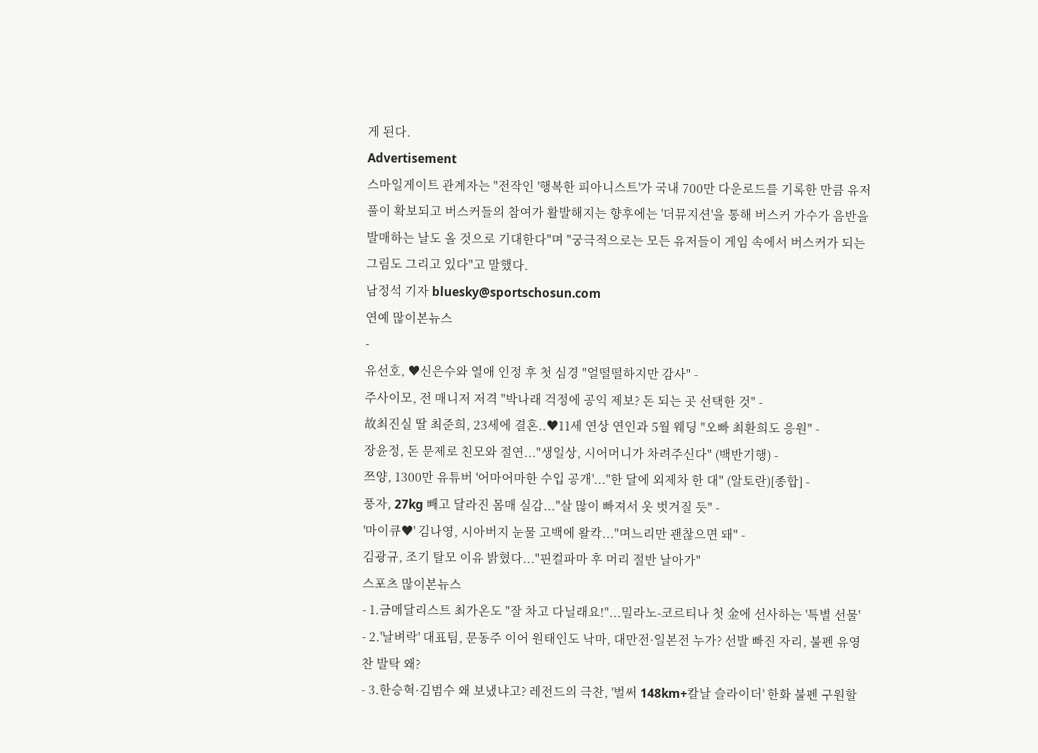게 된다.
Advertisement
스마일게이트 관계자는 "전작인 '행복한 피아니스트'가 국내 700만 다운로드를 기록한 만큼 유저풀이 확보되고 버스커들의 참여가 활발해지는 향후에는 '더뮤지션'을 통해 버스커 가수가 음반을 발매하는 날도 올 것으로 기대한다"며 "궁극적으로는 모든 유저들이 게임 속에서 버스커가 되는 그림도 그리고 있다"고 말했다.
남정석 기자 bluesky@sportschosun.com
연예 많이본뉴스
-
유선호, ♥신은수와 열애 인정 후 첫 심경 "얼떨떨하지만 감사" -
주사이모, 전 매니저 저격 "박나래 걱정에 공익 제보? 돈 되는 곳 선택한 것" -
故최진실 딸 최준희, 23세에 결혼..♥11세 연상 연인과 5월 웨딩 "오빠 최환희도 응원" -
장윤정, 돈 문제로 친모와 절연..."생일상, 시어머니가 차려주신다" (백반기행) -
쯔양, 1300만 유튜버 '어마어마한 수입 공개'..."한 달에 외제차 한 대" (알토란)[종합] -
풍자, 27kg 빼고 달라진 몸매 실감..."살 많이 빠져서 옷 벗겨질 듯" -
'마이큐♥' 김나영, 시아버지 눈물 고백에 왈칵..."며느리만 괜찮으면 돼" -
김광규, 조기 탈모 이유 밝혔다..."핀컬파마 후 머리 절반 날아가"
스포츠 많이본뉴스
- 1.금메달리스트 최가온도 "잘 차고 다닐래요!"...밀라노-코르티나 첫 金에 선사하는 '특별 선물'
- 2.'날벼락' 대표팀, 문동주 이어 원태인도 낙마, 대만전·일본전 누가? 선발 빠진 자리, 불펜 유영찬 발탁 왜?
- 3.한승혁·김범수 왜 보냈냐고? 레전드의 극찬, '벌써 148km+칼날 슬라이더' 한화 불펜 구원할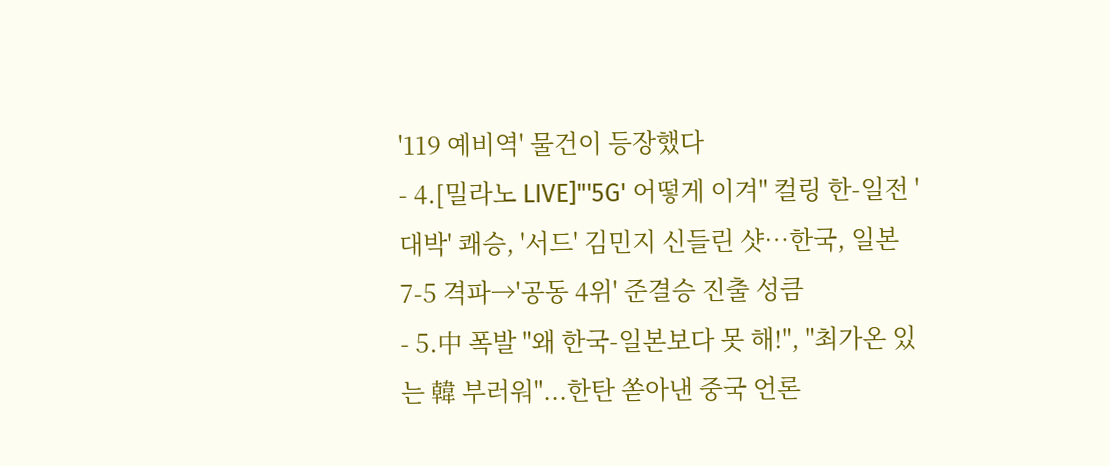'119 예비역' 물건이 등장했다
- 4.[밀라노 LIVE]"'5G' 어떻게 이겨" 컬링 한-일전 '대박' 쾌승, '서드' 김민지 신들린 샷…한국, 일본 7-5 격파→'공동 4위' 준결승 진출 성큼
- 5.中 폭발 "왜 한국-일본보다 못 해!", "최가온 있는 韓 부러워"...한탄 쏟아낸 중국 언론